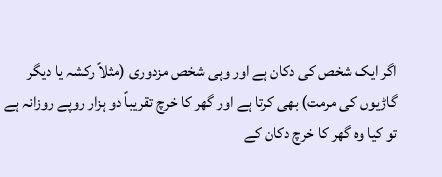اگر ایک شخص کی دکان ہے اور وہی شخص مزدوری (مثلاً رکشہ یا دیگر گاڑیوں کی مرمت) بھی کرتا ہے اور گھر کا خرچ تقریباً دو ہزار روپے روزانہ ہے تو کیا وہ گھر کا خرچ دکان کے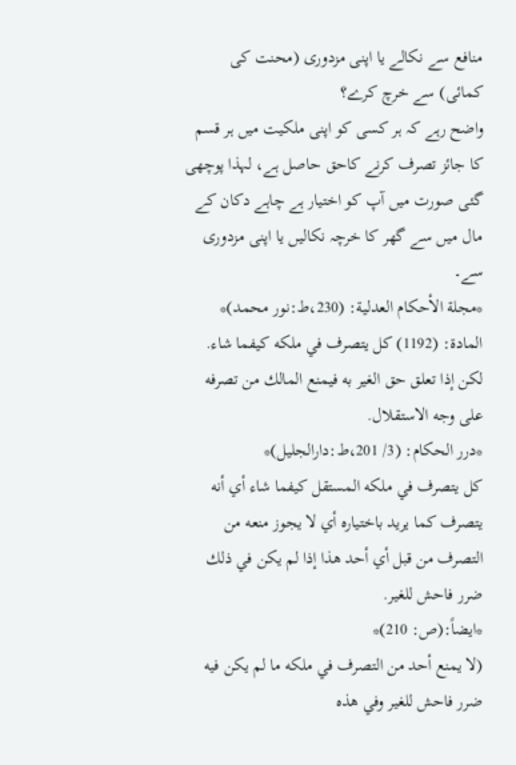منافع سے نکالے یا اپنی مزدوری (محنت کی کمائی) سے خرچ کرے؟
واضح رہے کہ ہر کسی کو اپنی ملکیت میں ہر قسم کا جائز تصرف کرنے کاحق حاصل ہے، لہذا پوچھی گئی صورت میں آپ کو اختیار ہے چاہے دکان کے مال میں سے گھر کا خرچہ نکالیں یا اپنی مزدوری سے۔
*مجلة الأحكام العدلية: (230،ط:نور محمد)*
المادة: (1192) كل يتصرف في ملكه كيفما شاء. لكن إذا تعلق حق الغير به فيمنع المالك من تصرفه على وجه الاستقلال.
*درر الحكام: (3/ 201،ط:دارالجلیل)*
كل يتصرف في ملكه المستقل كيفما شاء أي أنه يتصرف كما يريد باختياره أي لا يجوز منعه من التصرف من قبل أي أحد هذا إذا لم يكن في ذلك ضرر فاحش للغير.
*ایضاً:(ص: 210)*
(لا يمنع أحد من التصرف في ملكه ما لم يكن فيه ضرر فاحش للغير وفي هذه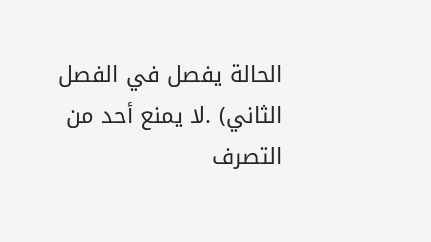الحالة يفصل في الفصل الثاني) .لا يمنع أحد من التصرف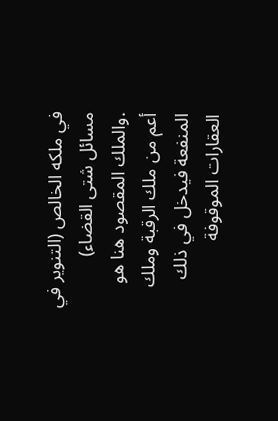في ملكه الخالص (التنوير في مسائل شتى القضاء) .والملك المقصود هنا هو أعم من ملك الرقبة وملك المنفعة فيدخل في ذلك العقارات الموقوفة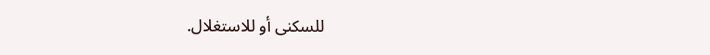للسكنى أو للاستغلال.